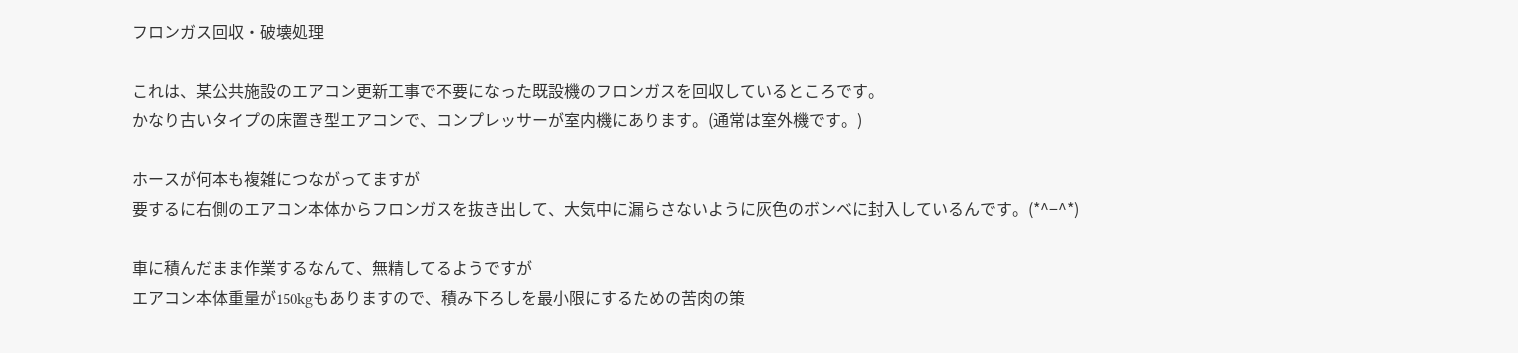フロンガス回収・破壊処理

これは、某公共施設のエアコン更新工事で不要になった既設機のフロンガスを回収しているところです。
かなり古いタイプの床置き型エアコンで、コンプレッサーが室内機にあります。(通常は室外機です。)

ホースが何本も複雑につながってますが
要するに右側のエアコン本体からフロンガスを抜き出して、大気中に漏らさないように灰色のボンベに封入しているんです。(*^−^*)

車に積んだまま作業するなんて、無精してるようですが
エアコン本体重量が150kgもありますので、積み下ろしを最小限にするための苦肉の策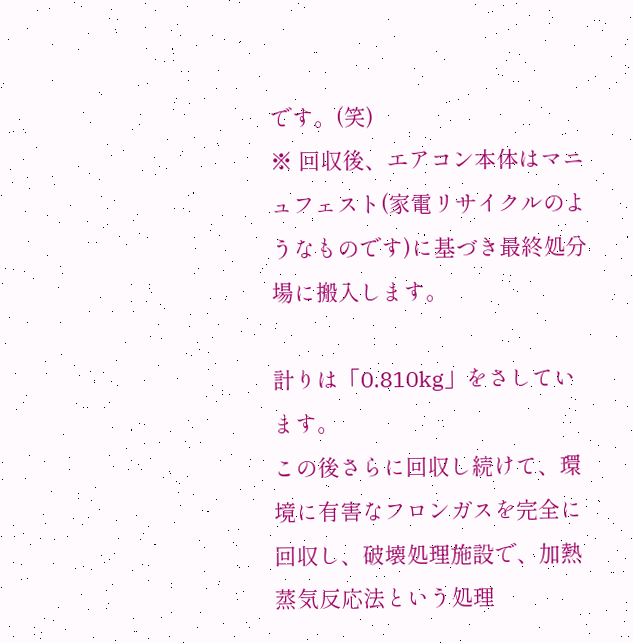です。(笑)
※ 回収後、エアコン本体はマニュフェスト(家電リサイクルのようなものです)に基づき最終処分場に搬入します。

計りは「0.810kg」をさしています。
この後さらに回収し続けて、環境に有害なフロンガスを完全に回収し、破壊処理施設で、加熱蒸気反応法という処理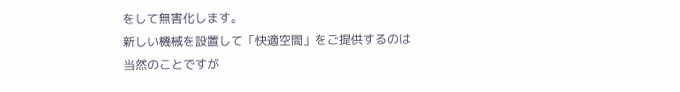をして無害化します。
新しい機械を設置して「快適空間」をご提供するのは当然のことですが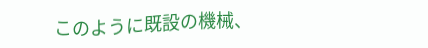このように既設の機械、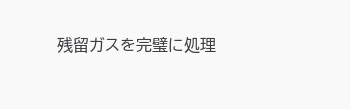残留ガスを完璧に処理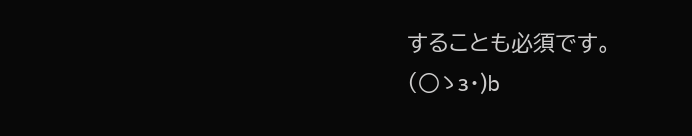することも必須です。
(○ゝз・)b